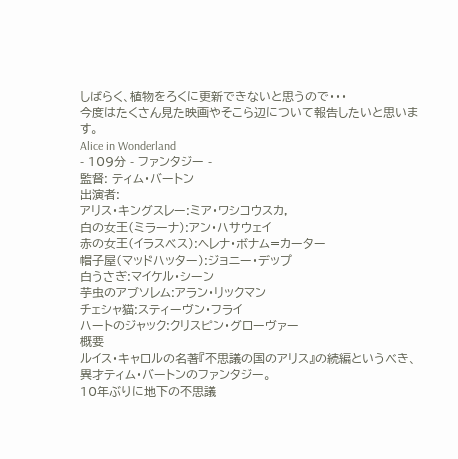しばらく、植物をろくに更新できないと思うので・・・
今度はたくさん見た映画やそこら辺について報告したいと思います。
Alice in Wonderland
- 109分 - ファンタジー -
監督: ティム・バートン
出演者:
アリス・キングスレー:ミア・ワシコウスカ,
白の女王(ミラーナ):アン・ハサウェイ
赤の女王(イラスベス):ヘレナ・ボナム=カーター
帽子屋(マッドハッター):ジョニー・デップ
白うさぎ:マイケル・シーン
芋虫のアブソレム:アラン・リックマン
チェシャ猫:スティーヴン・フライ
ハートのジャック:クリスピン・グローヴァー
概要
ルイス・キャロルの名著『不思議の国のアリス』の続編というべき、異才ティム・バートンのファンタジー。
10年ぶりに地下の不思議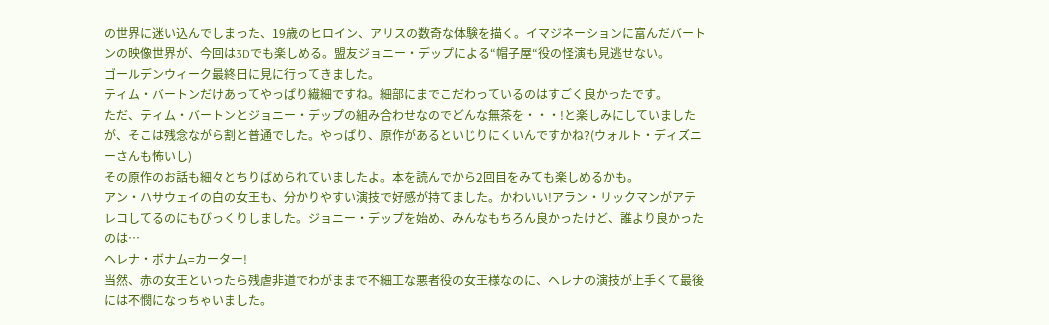の世界に迷い込んでしまった、19歳のヒロイン、アリスの数奇な体験を描く。イマジネーションに富んだバートンの映像世界が、今回は3Dでも楽しめる。盟友ジョニー・デップによる“帽子屋“役の怪演も見逃せない。
ゴールデンウィーク最終日に見に行ってきました。
ティム・バートンだけあってやっぱり繊細ですね。細部にまでこだわっているのはすごく良かったです。
ただ、ティム・バートンとジョニー・デップの組み合わせなのでどんな無茶を・・・!と楽しみにしていましたが、そこは残念ながら割と普通でした。やっぱり、原作があるといじりにくいんですかね?(ウォルト・ディズニーさんも怖いし)
その原作のお話も細々とちりばめられていましたよ。本を読んでから2回目をみても楽しめるかも。
アン・ハサウェイの白の女王も、分かりやすい演技で好感が持てました。かわいい!アラン・リックマンがアテレコしてるのにもびっくりしました。ジョニー・デップを始め、みんなもちろん良かったけど、誰より良かったのは…
ヘレナ・ボナム=カーター!
当然、赤の女王といったら残虐非道でわがままで不細工な悪者役の女王様なのに、ヘレナの演技が上手くて最後には不憫になっちゃいました。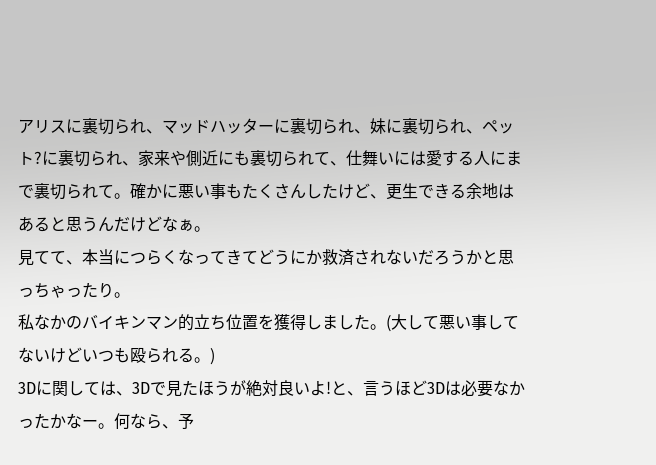アリスに裏切られ、マッドハッターに裏切られ、妹に裏切られ、ペット?に裏切られ、家来や側近にも裏切られて、仕舞いには愛する人にまで裏切られて。確かに悪い事もたくさんしたけど、更生できる余地はあると思うんだけどなぁ。
見てて、本当につらくなってきてどうにか救済されないだろうかと思っちゃったり。
私なかのバイキンマン的立ち位置を獲得しました。(大して悪い事してないけどいつも殴られる。)
3Dに関しては、3Dで見たほうが絶対良いよ!と、言うほど3Dは必要なかったかなー。何なら、予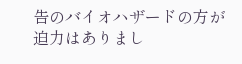告のバイオハザードの方が迫力はありまし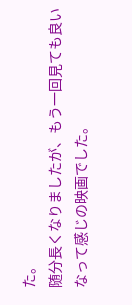た。
随分長くなりましたが、もう一回見ても良いなって感じの映画でした。